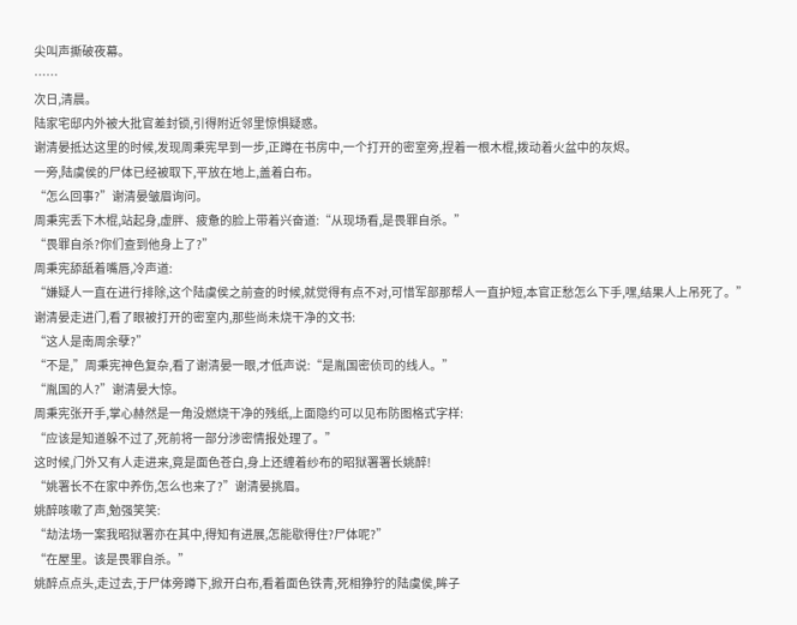尖叫声撕破夜幕。
……
次日,清晨。
陆家宅邸内外被大批官差封锁,引得附近邻里惊惧疑惑。
谢清晏抵达这里的时候,发现周秉宪早到一步,正蹲在书房中,一个打开的密室旁,捏着一根木棍,拨动着火盆中的灰烬。
一旁,陆虞侯的尸体已经被取下,平放在地上,盖着白布。
“怎么回事?”谢清晏皱眉询问。
周秉宪丢下木棍,站起身,虚胖、疲惫的脸上带着兴奋道:“从现场看,是畏罪自杀。”
“畏罪自杀?你们查到他身上了?”
周秉宪舔舐着嘴唇,冷声道:
“嫌疑人一直在进行排除,这个陆虞侯之前查的时候,就觉得有点不对,可惜军部那帮人一直护短,本官正愁怎么下手,嘿,结果人上吊死了。”
谢清晏走进门,看了眼被打开的密室内,那些尚未烧干净的文书:
“这人是南周余孽?”
“不是,”周秉宪神色复杂,看了谢清晏一眼,才低声说:“是胤国密侦司的线人。”
“胤国的人?”谢清晏大惊。
周秉宪张开手,掌心赫然是一角没燃烧干净的残纸,上面隐约可以见布防图格式字样:
“应该是知道躲不过了,死前将一部分涉密情报处理了。”
这时候,门外又有人走进来,竟是面色苍白,身上还缠着纱布的昭狱署署长姚醉!
“姚署长不在家中养伤,怎么也来了?”谢清晏挑眉。
姚醉咳嗽了声,勉强笑笑:
“劫法场一案我昭狱署亦在其中,得知有进展,怎能歇得住?尸体呢?”
“在屋里。该是畏罪自杀。”
姚醉点点头,走过去,于尸体旁蹲下,掀开白布,看着面色铁青,死相狰狞的陆虞侯,眸子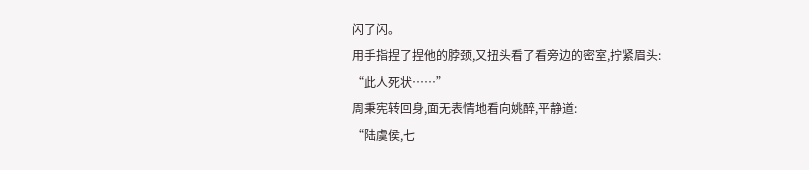闪了闪。
用手指捏了捏他的脖颈,又扭头看了看旁边的密室,拧紧眉头:
“此人死状……”
周秉宪转回身,面无表情地看向姚醉,平静道:
“陆虞侯,七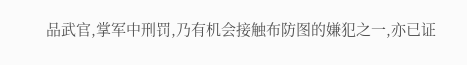品武官,掌军中刑罚,乃有机会接触布防图的嫌犯之一,亦已证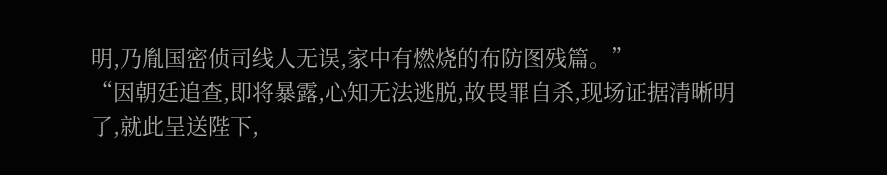明,乃胤国密侦司线人无误,家中有燃烧的布防图残篇。”
“因朝廷追查,即将暴露,心知无法逃脱,故畏罪自杀,现场证据清晰明了,就此呈送陛下,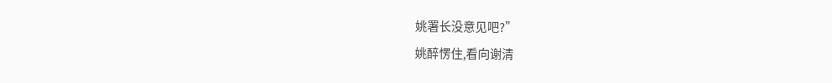姚署长没意见吧?”
姚醉愣住,看向谢清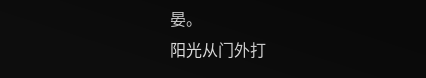晏。
阳光从门外打